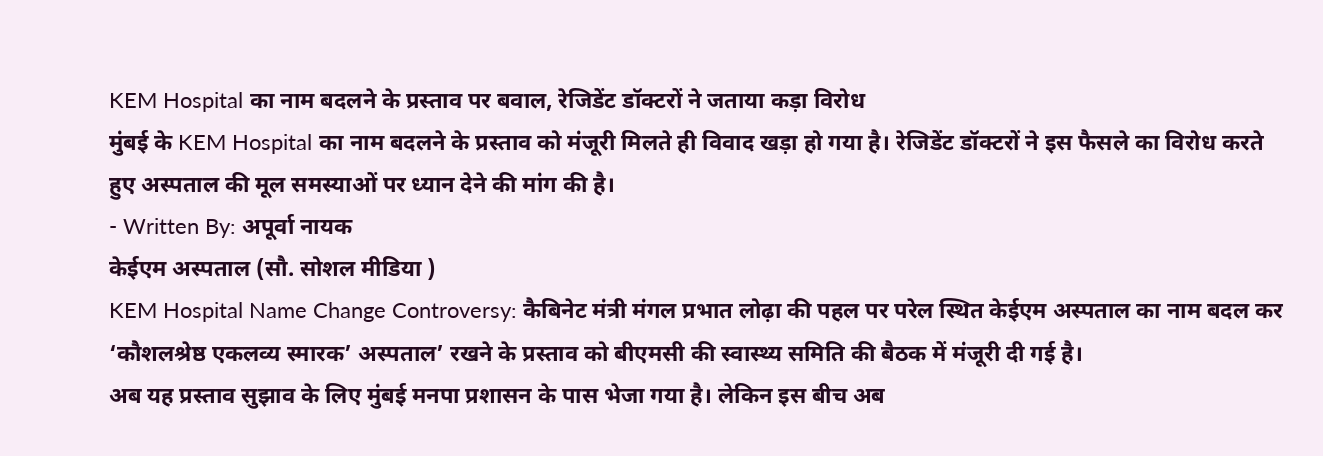KEM Hospital का नाम बदलने के प्रस्ताव पर बवाल, रेजिडेंट डॉक्टरों ने जताया कड़ा विरोध
मुंबई के KEM Hospital का नाम बदलने के प्रस्ताव को मंजूरी मिलते ही विवाद खड़ा हो गया है। रेजिडेंट डॉक्टरों ने इस फैसले का विरोध करते हुए अस्पताल की मूल समस्याओं पर ध्यान देने की मांग की है।
- Written By: अपूर्वा नायक
केईएम अस्पताल (सौ. सोशल मीडिया )
KEM Hospital Name Change Controversy: कैबिनेट मंत्री मंगल प्रभात लोढ़ा की पहल पर परेल स्थित केईएम अस्पताल का नाम बदल कर ‘कौशलश्रेष्ठ एकलव्य स्मारक’ अस्पताल’ रखने के प्रस्ताव को बीएमसी की स्वास्थ्य समिति की बैठक में मंजूरी दी गई है।
अब यह प्रस्ताव सुझाव के लिए मुंबई मनपा प्रशासन के पास भेजा गया है। लेकिन इस बीच अब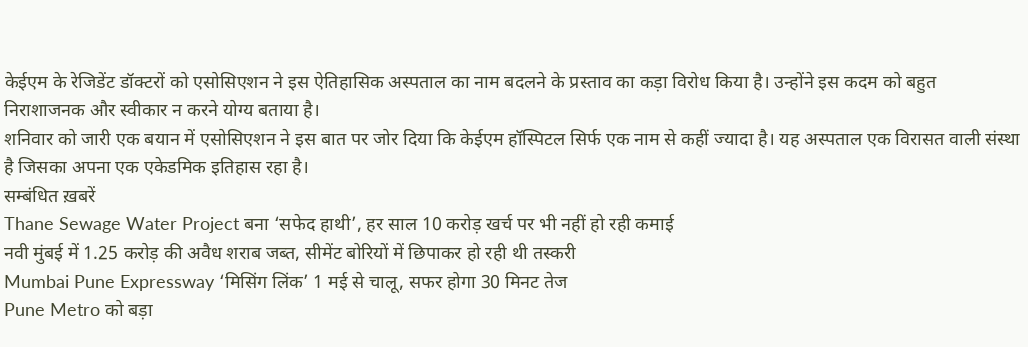केईएम के रेजिडेंट डॉक्टरों को एसोसिएशन ने इस ऐतिहासिक अस्पताल का नाम बदलने के प्रस्ताव का कड़ा विरोध किया है। उन्होंने इस कदम को बहुत निराशाजनक और स्वीकार न करने योग्य बताया है।
शनिवार को जारी एक बयान में एसोसिएशन ने इस बात पर जोर दिया कि केईएम हॉस्पिटल सिर्फ एक नाम से कहीं ज्यादा है। यह अस्पताल एक विरासत वाली संस्था है जिसका अपना एक एकेडमिक इतिहास रहा है।
सम्बंधित ख़बरें
Thane Sewage Water Project बना ‘सफेद हाथी’, हर साल 10 करोड़ खर्च पर भी नहीं हो रही कमाई
नवी मुंबई में 1.25 करोड़ की अवैध शराब जब्त, सीमेंट बोरियों में छिपाकर हो रही थी तस्करी
Mumbai Pune Expressway ‘मिसिंग लिंक’ 1 मई से चालू, सफर होगा 30 मिनट तेज
Pune Metro को बड़ा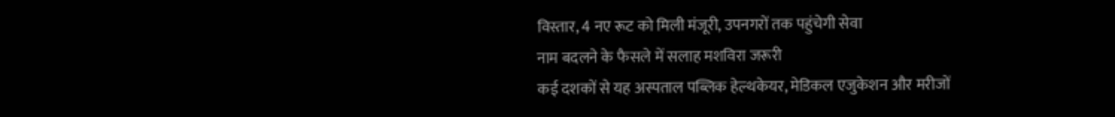विस्तार, 4 नए रूट को मिली मंजूरी, उपनगरों तक पहुंचेगी सेवा
नाम बदलने के फैसले में सलाह मशविरा जरूरी
कई दशकों से यह अस्पताल पब्लिक हेल्थकेयर, मेडिकल एजुकेशन और मरीजों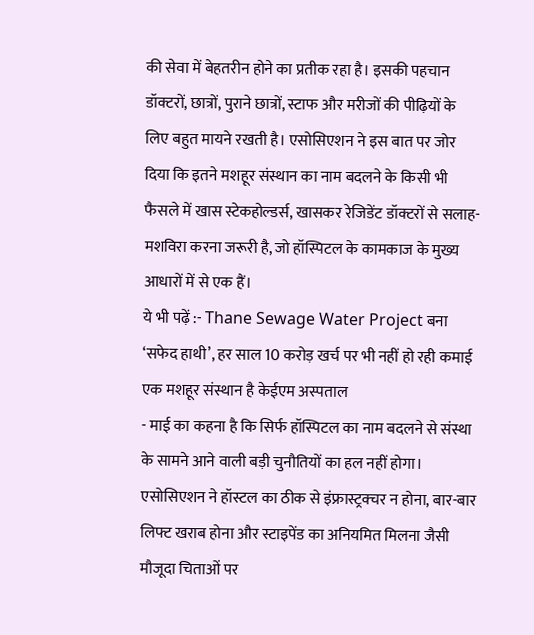की सेवा में बेहतरीन होने का प्रतीक रहा है। इसकी पहचान डॉक्टरों, छात्रों, पुराने छात्रों, स्टाफ और मरीजों की पीढ़ियों के लिए बहुत मायने रखती है। एसोसिएशन ने इस बात पर जोर दिया कि इतने मशहूर संस्थान का नाम बदलने के किसी भी फैसले में खास स्टेकहोल्डर्स, खासकर रेजिडेंट डॉक्टरों से सलाह-मशविरा करना जरूरी है, जो हॉस्पिटल के कामकाज के मुख्य आधारों में से एक हैं।
ये भी पढ़ें :- Thane Sewage Water Project बना ‘सफेद हाथी’, हर साल 10 करोड़ खर्च पर भी नहीं हो रही कमाई
एक मशहूर संस्थान है केईएम अस्पताल
- माई का कहना है कि सिर्फ हॉस्पिटल का नाम बदलने से संस्था के सामने आने वाली बड़ी चुनौतियों का हल नहीं होगा। एसोसिएशन ने हॉस्टल का ठीक से इंफ्रास्ट्रक्चर न होना, बार-बार लिफ्ट खराब होना और स्टाइपेंड का अनियमित मिलना जैसी मौजूदा चिताओं पर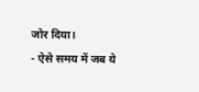जोर दिया।
- ऐसे समय में जब ये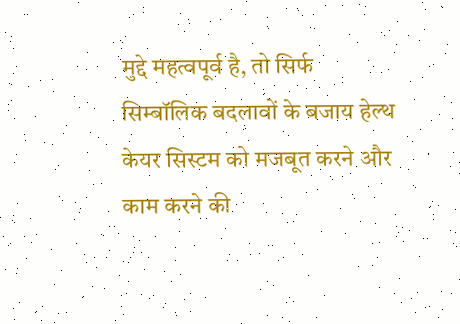मुद्दे महत्वपूर्व है, तो सिर्फ सिम्बॉलिक बदलावों के बजाय हेल्थ केयर सिस्टम को मजबूत करने और काम करने की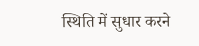स्थिति में सुधार करने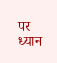पर ध्यान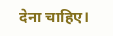देना चाहिए।